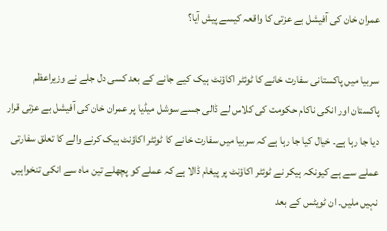عمران خان کی آفیشل بے عزتی کا واقعہ کیسے پیش آیا؟

سربیا میں پاکستانی سفارت خانے کا ٹوئٹر اکاؤنٹ ہیک کیے جانے کے بعد کسی دل جلے نے وزیراعظم پاکستان اور انکی ناکام حکومت کی کلاس لے ڈالی جسے سوشل میڈیا پر عمران خان کی آفیشل بے عزتی قرار دیا جا رہا ہے۔ خیال کیا جا رہا ہے کہ سربیا میں سفارت خانے کا ٹوئٹر اکاؤنٹ ہیک کرنے والے کا تعلق سفارتی عملے سے ہے کیونکہ ہیکر نے ٹوئٹر اکاؤنٹ پر پیغام ڈالا ہے کہ عملے کو پچھلے تین ماہ سے انکی تنخواہیں نہیں ملیں۔ ان ٹویٹس کے بعد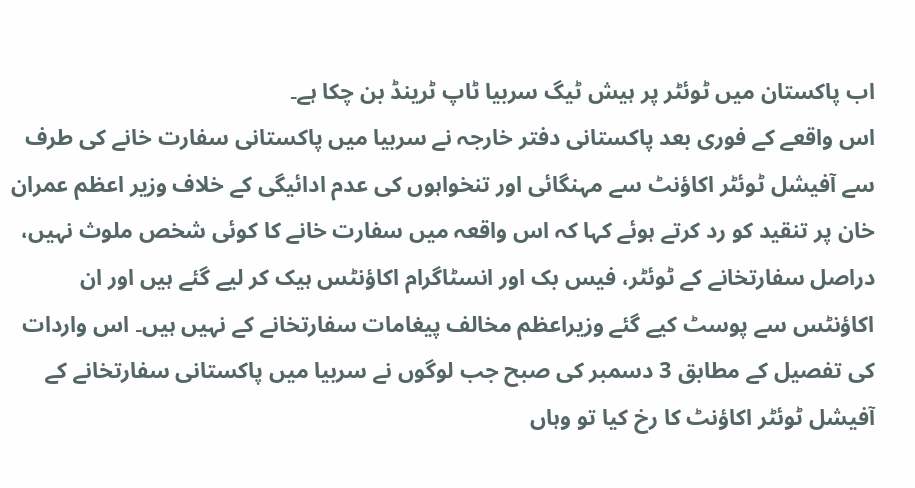اب پاکستان میں ٹوئٹر پر ہیش ٹیگ سربیا ٹاپ ٹرینڈ بن چکا ہے۔
اس واقعے کے فوری بعد پاکستانی دفتر خارجہ نے سربیا میں پاکستانی سفارت خانے کی طرف سے آفیشل ٹوئٹر اکاؤنٹ سے مہنگائی اور تنخواہوں کی عدم ادائیگی کے خلاف وزیر اعظم عمران خان پر تنقید کو رد کرتے ہوئے کہا کہ اس واقعہ میں سفارت خانے کا کوئی شخص ملوث نہیں، دراصل سفارتخانے کے ٹوئٹر، فیس بک اور انسٹاگرام اکاؤنٹس ہیک کر لیے گئے ہیں اور ان اکاؤنٹس سے پوسٹ کیے گئے وزیراعظم مخالف پیغامات سفارتخانے کے نہیں ہیں۔ اس واردات کی تفصیل کے مطابق 3 دسمبر کی صبح جب لوگوں نے سربیا میں پاکستانی سفارتخانے کے آفیشل ٹوئٹر اکاؤنٹ کا رخ کیا تو وہاں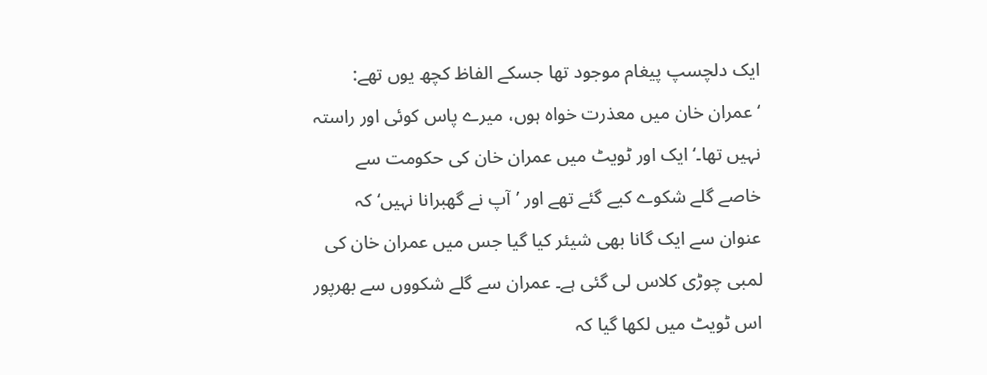ایک دلچسپ پیغام موجود تھا جسکے الفاظ کچھ یوں تھے: ‘عمران خان میں معذرت خواہ ہوں، میرے پاس کوئی اور راستہ نہیں تھا۔‘ ایک اور ٹویٹ میں عمران خان کی حکومت سے خاصے گلے شکوے کیے گئے تھے اور ’آپ نے گھبرانا نہیں‘ کہ عنوان سے ایک گانا بھی شیئر کیا گیا جس میں عمران خان کی لمبی چوڑی کلاس لی گئی ہے۔ عمران سے گلے شکووں سے بھرپور اس ٹویٹ میں لکھا گیا کہ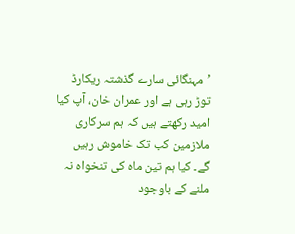’مہنگائی سارے گذشتہ ریکارڈ توڑ رہی ہے اور عمران خان، آپ کیا امید رکھتے ہیں کہ ہم سرکاری ملازمین کب تک خاموش رہیں گے۔ کیا ہم تین ماہ کی تنخواہ نہ ملنے کے باوجود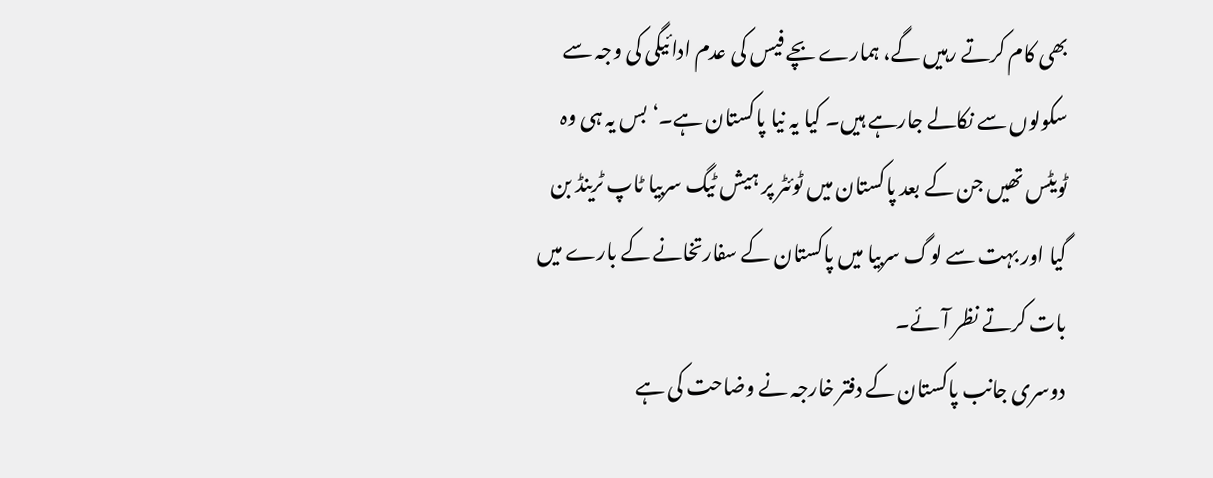بھی کام کرتے رہیں گے، ہمارے بچے فیس کی عدم ادائیگی کی وجہ سے سکولوں سے نکالے جارہے ہیں۔ کیا یہ نیا پاکستان ہے۔‘ بس یہ ہی وہ ٹویٹس تھیں جن کے بعد پاکستان میں ٹوئٹر پر ہیش ٹیگ سربیا ٹاپ ٹرینڈ بن گیا اور بہت سے لوگ سربیا میں پاکستان کے سفارتخانے کے بارے میں بات کرتے نظر آئے۔
دوسری جانب پاکستان کے دفتر خارجہ نے وضاحت کی ہے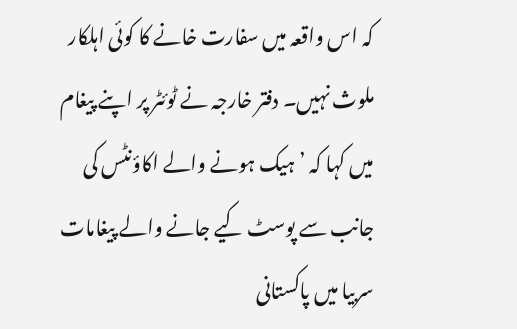کہ اس واقعہ میں سفارت خانے کا کوئی اہلکار ملوث نہیں۔ دفتر خارجہ نے ٹوئٹر پر اپنے پیغام میں کہا کہ ’ہیک ہونے والے اکاؤنٹس کی جانب سے پوسٹ کیے جانے والے پیغامات سربیا میں پاکستانی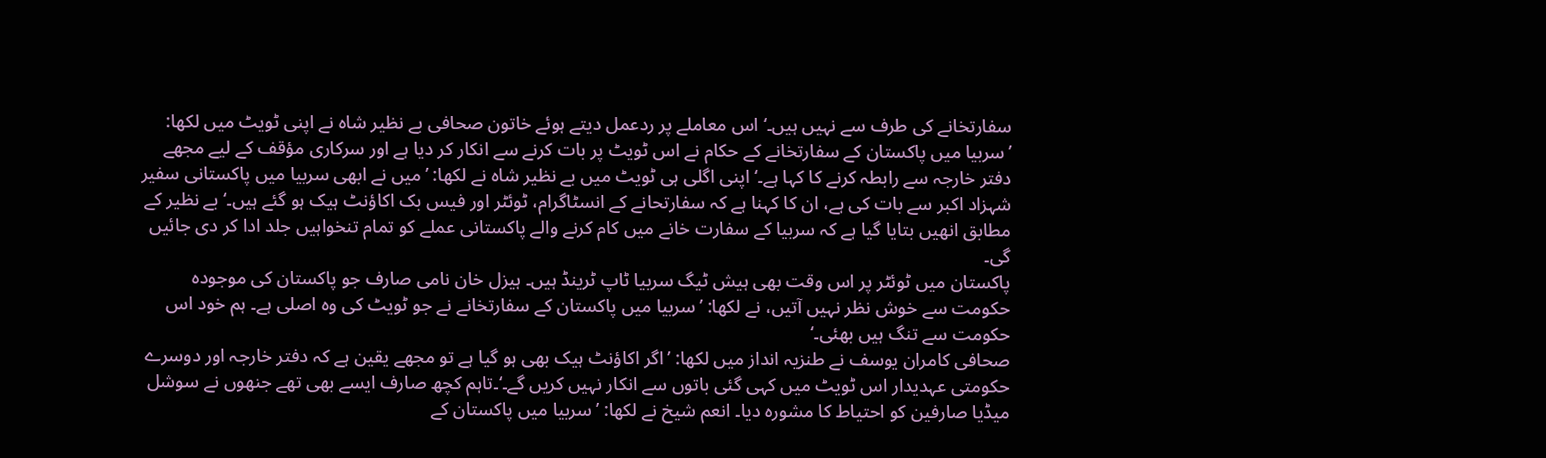سفارتخانے کی طرف سے نہیں ہیں۔‘ اس معاملے پر ردعمل دیتے ہوئے خاتون صحافی بے نظیر شاہ نے اپنی ٹویٹ میں لکھا: ’سربیا میں پاکستان کے سفارتخانے کے حکام نے اس ٹویٹ پر بات کرنے سے انکار کر دیا ہے اور سرکاری مؤقف کے لیے مجھے دفتر خارجہ سے رابطہ کرنے کا کہا ہے۔‘ اپنی اگلی ہی ٹویٹ میں بے نظیر شاہ نے لکھا: ’میں نے ابھی سربیا میں پاکستانی سفیر شہزاد اکبر سے بات کی ہے، ان کا کہنا ہے کہ سفارتحانے کے انسٹاگرام، ٹوئٹر اور فیس بک اکاؤنٹ ہیک ہو گئے ہیں۔‘ بے نظیر کے مطابق انھیں بتایا گیا ہے کہ سربیا کے سفارت خانے میں کام کرنے والے پاکستانی عملے کو تمام تنخواہیں جلد ادا کر دی جائیں گی۔
پاکستان میں ٹوئٹر پر اس وقت بھی ہیش ٹیگ سربیا ٹاپ ٹرینڈ ہیں۔ ہیزل خان نامی صارف جو پاکستان کی موجودہ حکومت سے خوش نظر نہیں آتیں، نے لکھا: ’سربیا میں پاکستان کے سفارتخانے نے جو ٹویٹ کی وہ اصلی ہے۔ ہم خود اس حکومت سے تنگ ہیں بھئی۔‘
صحافی کامران یوسف نے طنزیہ انداز میں لکھا: ’اگر اکاؤنٹ ہیک بھی ہو گیا ہے تو مجھے یقین ہے کہ دفتر خارجہ اور دوسرے حکومتی عہدیدار اس ٹویٹ میں کہی گئی باتوں سے انکار نہیں کریں گے۔‘۔تاہم کچھ صارف ایسے بھی تھے جنھوں نے سوشل میڈیا صارفین کو احتیاط کا مشورہ دیا۔ انعم شیخ نے لکھا: ’سربیا میں پاکستان کے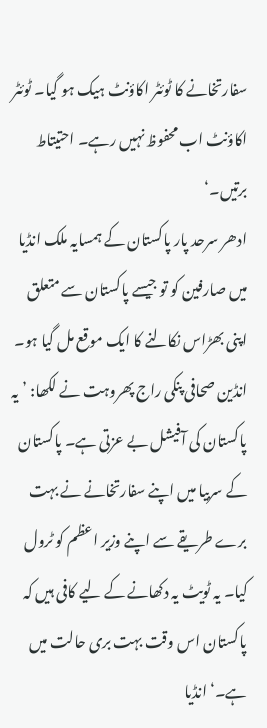سفارتخانے کا ٹوئٹر اکاؤنٹ ہیک ہو گیا۔ ٹوئٹر اکاؤنٹ اب محفوظ نہیں رہے۔ احتیتاط برتیں۔‘
ادھر سرحد پار پاکستان کے ہمسایہ ملک انڈیا میں صارفین کو تو جیسے پاکستان سے متعلق اپنی بھڑاس نکالنے کا ایک موقع مل گیا ہو۔ انڈین صحافی پنکی راج پھروہت نے لکھا: ’یہ پاکستان کی آفیشل بے عزتی ہے۔ پاکستان کے سربیا میں اپنے سفارتخانے نے بہت برے طریقے سے اپنے وزیر اعظم کو ٹرول کیا۔ یہ ٹویٹ یہ دکھانے کے لیے کافی ہیں کہ پاکستان اس وقت بہت بری حالت میں ہے۔‘ انڈیا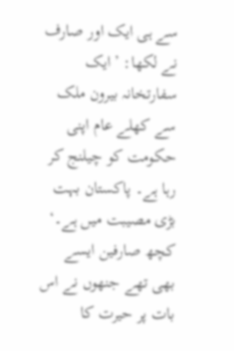سے ہی ایک اور صارف نے لکھا: ’ ایک سفارتخانہ بیرون ملک سے کھلے عام اپنی حکومت کو چیلنج کر رہا ہے۔ پاکستان بہت بڑی مصیبت میں ہے۔‘
کچھ صارفین ایسے بھی تھے جنھوں نے اس بات پر حیرت کا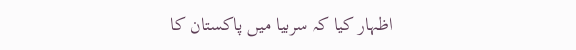اظہار کیا کہ سربیا میں پاکستان کا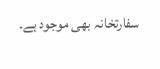سفارتخانہ بھی موجود ہے۔